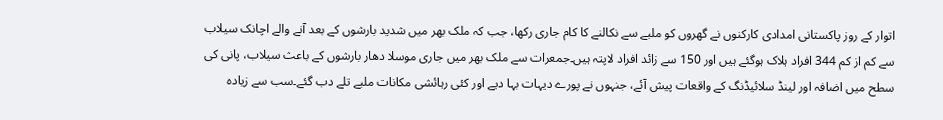اتوار کے روز پاکستانی امدادی کارکنوں نے گھروں کو ملبے سے نکالنے کا کام جاری رکھا، جب کہ ملک بھر میں شدید بارشوں کے بعد آنے والے اچانک سیلاب سے کم از کم 344 افراد ہلاک ہوگئے ہیں اور 150 سے زائد افراد لاپتہ ہیں۔جمعرات سے ملک بھر میں جاری موسلا دھار بارشوں کے باعث سیلاب، پانی کی سطح میں اضافہ اور لینڈ سلائیڈنگ کے واقعات پیش آئے، جنہوں نے پورے دیہات بہا دیے اور کئی رہائشی مکانات ملبے تلے دب گئے۔سب سے زیادہ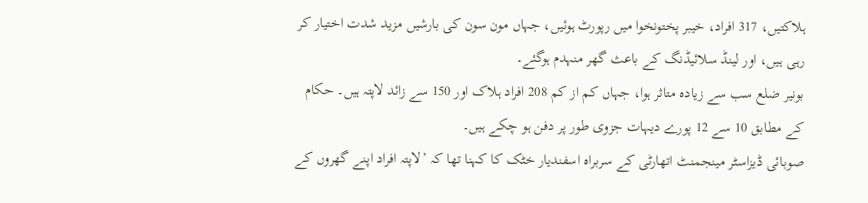ہلاکتیں، 317 افراد، خیبر پختونخوا میں رپورٹ ہوئیں، جہاں مون سون کی بارشیں مزید شدت اختیار کر رہی ہیں، اور لینڈ سلائیڈنگ کے باعث گھر منہدم ہوگئے۔
بونیر ضلع سب سے زیادہ متاثر ہوا، جہاں کم از کم 208 افراد ہلاک اور 150 سے زائد لاپتہ ہیں۔ حکام کے مطابق 10 سے 12 پورے دیہات جزوی طور پر دفن ہو چکے ہیں۔
صوبائی ڈیزاسٹر مینجمنٹ اتھارٹی کے سربراہ اسفندیار خٹک کا کہنا تھا کہ ’لاپتہ افراد اپنے گھروں کے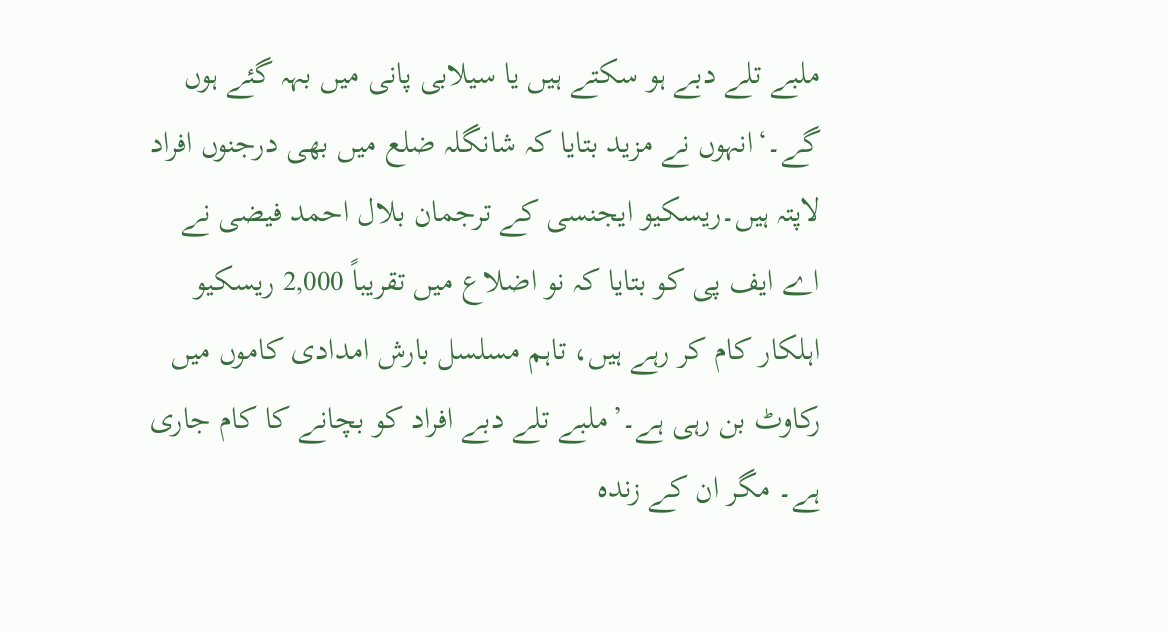ملبے تلے دبے ہو سکتے ہیں یا سیلابی پانی میں بہہ گئے ہوں گے۔‘انہوں نے مزید بتایا کہ شانگلہ ضلع میں بھی درجنوں افراد لاپتہ ہیں۔ریسکیو ایجنسی کے ترجمان بلال احمد فیضی نے اے ایف پی کو بتایا کہ نو اضلاع میں تقریباً 2,000 ریسکیو اہلکار کام کر رہے ہیں، تاہم مسلسل بارش امدادی کاموں میں رکاوٹ بن رہی ہے۔’ملبے تلے دبے افراد کو بچانے کا کام جاری ہے۔ مگر ان کے زندہ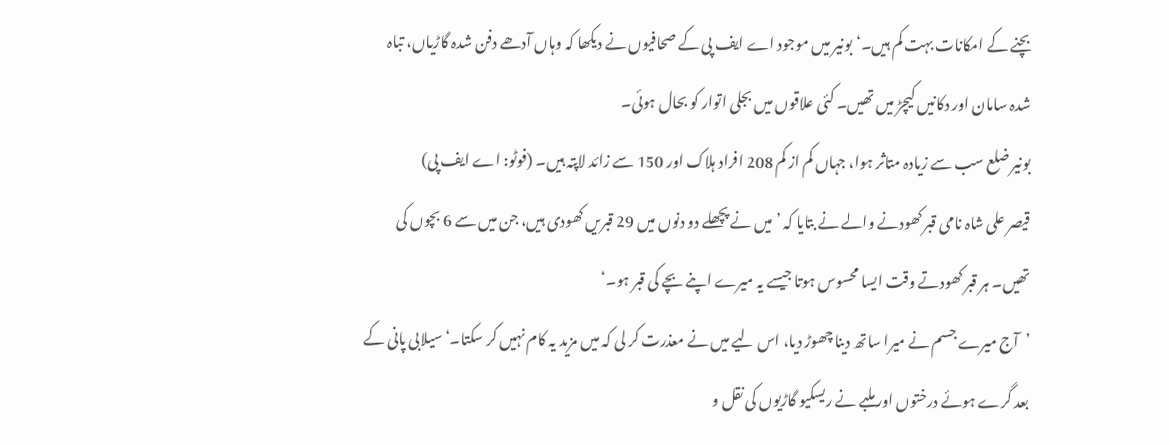بچنے کے امکانات بہت کم ہیں۔‘بونیر میں موجود اے ایف پی کے صحافیوں نے دیکھا کہ وہاں آدھے دفن شدہ گاڑیاں، تباہ شدہ سامان اور دکانیں کیچڑ میں تھیں۔ کئی علاقوں میں بجلی اتوار کو بحال ہوئی۔
بونیر ضلع سب سے زیادہ متاثر ہوا، جہاں کم از کم 208 افراد ہلاک اور 150 سے زائد لاپتہ ہیں۔ (فوٹو: اے ایف پی)
قیصر علی شاہ نامی قبر کھودنے والے نے بتایا کہ ’میں نے پچھلے دو دنوں میں 29 قبریں کھودی ہیں، جن میں سے 6 بچوں کی تھیں۔ ہر قبر کھودتے وقت ایسا محسوس ہوتا جیسے یہ میرے اپنے بچے کی قبر ہو۔‘
’آج میرے جسم نے میرا ساتھ دینا چھوڑ دیا، اس لیے میں نے معذرت کر لی کہ میں مزید یہ کام نہیں کر سکتا۔‘سیلابی پانی کے بعد گرے ہوئے درختوں اور ملبے نے ریسکیو گاڑیوں کی نقل و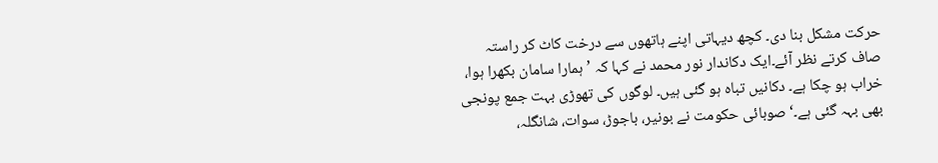حرکت مشکل بنا دی۔ کچھ دیہاتی اپنے ہاتھوں سے درخت کاٹ کر راستہ صاف کرتے نظر آئے۔ایک دکاندار نور محمد نے کہا کہ ’ہمارا سامان بکھرا ہوا، خراب ہو چکا ہے۔ دکانیں تباہ ہو گئی ہیں۔ لوگوں کی تھوڑی بہت جمع پونجی بھی بہہ گئی ہے۔‘صوبائی حکومت نے بونیر، باجوڑ، سوات، شانگلہ،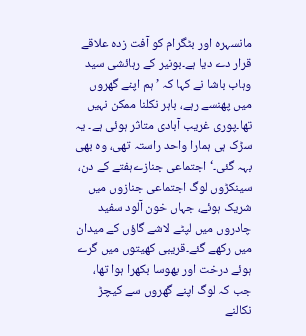مانسہرہ اور بٹگرام کو آفت زدہ علاقے قرار دے دیا ہے۔بونیر کے رہائشی سید وہاب باشا نے کہا کہ ’ہم اپنے گھروں میں پھنسے رہے، باہر نکلنا ممکن نہیں تھا۔پوری غریب آبادی متاثر ہوئی ہے۔ یہ سڑک ہی ہمارا واحد راستہ تھی، وہ بھی بہہ گئی۔‘اجتماعی جنازےہفتے کے دن، سینکڑوں لوگ اجتماعی جنازوں میں شریک ہوئے، جہاں خون آلود سفید چادروں میں لپٹے لاشے گاؤں کے میدان میں رکھے گئے۔قریبی کھیتوں میں گرے ہوئے درخت اور بھوسا بکھرا ہوا تھا، جب کہ لوگ اپنے گھروں سے کیچڑ نکالنے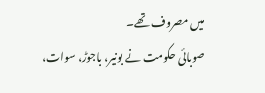میں مصروف تھے۔
صوبائی حکومت نے بونیر، باجوڑ، سوات،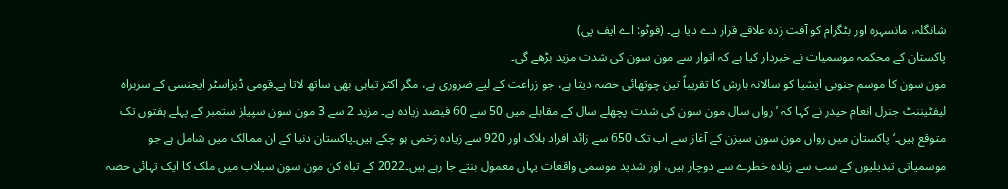شانگلہ، مانسہرہ اور بٹگرام کو آفت زدہ علاقے قرار دے دیا ہے۔ (فوٹو: اے ایف پی)
پاکستان کے محکمہ موسمیات نے خبردار کیا ہے کہ اتوار سے مون سون کی شدت مزید بڑھے گی۔
مون سون کا موسم جنوبی ایشیا کو سالانہ بارش کا تقریباً تین چوتھائی حصہ دیتا ہے، جو زراعت کے لیے ضروری ہے، مگر اکثر تباہی بھی ساتھ لاتا ہے۔قومی ڈیزاسٹر ایجنسی کے سربراہ لیفٹیننٹ جنرل انعام حیدر نے کہا کہ ’رواں سال مون سون کی شدت پچھلے سال کے مقابلے میں 50 سے 60 فیصد زیادہ ہے۔ مزید 2 سے 3 مون سون سپیلز ستمبر کے پہلے ہفتوں تک متوقع ہیں۔‘پاکستان میں رواں مون سون سیزن کے آغاز سے اب تک 650 سے زائد افراد ہلاک اور 920 سے زیادہ زخمی ہو چکے ہیں۔پاکستان دنیا کے ان ممالک میں شامل ہے جو موسمیاتی تبدیلیوں کے سب سے زیادہ خطرے سے دوچار ہیں، اور شدید موسمی واقعات یہاں معمول بنتے جا رہے ہیں۔2022 کے تباہ کن مون سون سیلاب میں ملک کا ایک تہائی حصہ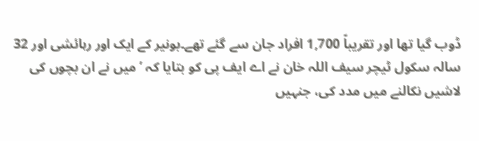ڈوب گیا تھا اور تقریباً 1,700 افراد جان سے گئے تھے۔بونیر کے ایک اور رہائشی اور 32 سالہ سکول ٹیچر سیف اللہ خان نے اے ایف پی کو بتایا کہ ’میں نے ان بچوں کی لاشیں نکالنے میں مدد کی، جنہیں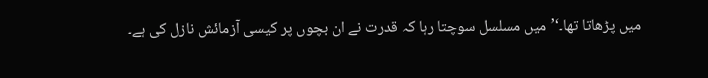میں پڑھاتا تھا۔‘’میں مسلسل سوچتا رہا کہ قدرت نے ان بچوں پر کیسی آزمائش نازل کی ہے۔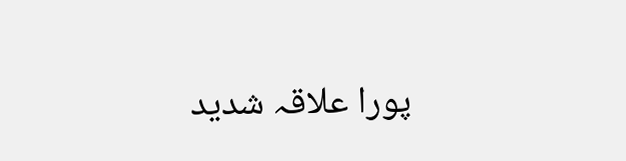پورا علاقہ شدید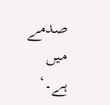صدمے میں ہے۔‘